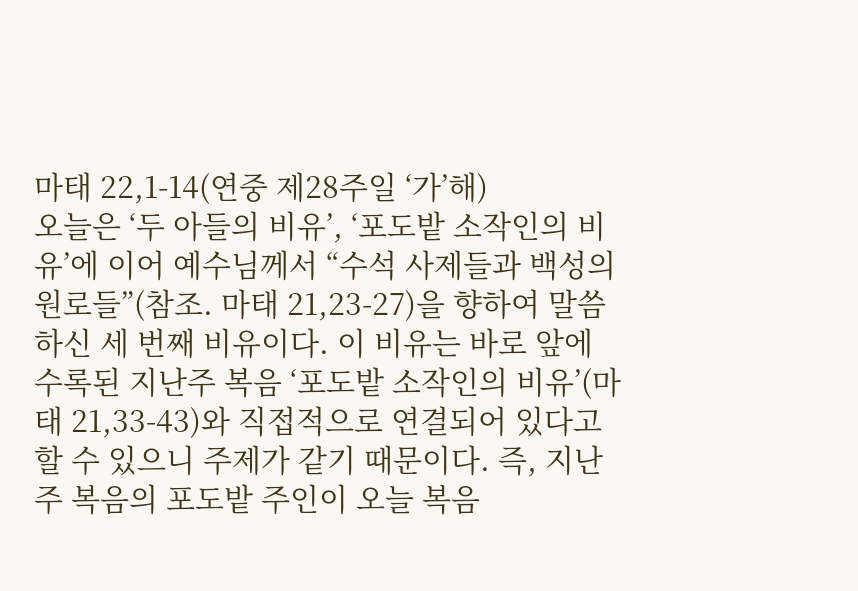마태 22,1-14(연중 제28주일 ‘가’해)
오늘은 ‘두 아들의 비유’, ‘포도밭 소작인의 비유’에 이어 예수님께서 “수석 사제들과 백성의 원로들”(참조. 마태 21,23-27)을 향하여 말씀하신 세 번째 비유이다. 이 비유는 바로 앞에 수록된 지난주 복음 ‘포도밭 소작인의 비유’(마태 21,33-43)와 직접적으로 연결되어 있다고 할 수 있으니 주제가 같기 때문이다. 즉, 지난주 복음의 포도밭 주인이 오늘 복음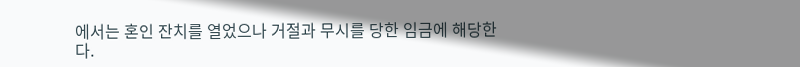에서는 혼인 잔치를 열었으나 거절과 무시를 당한 임금에 해당한다.